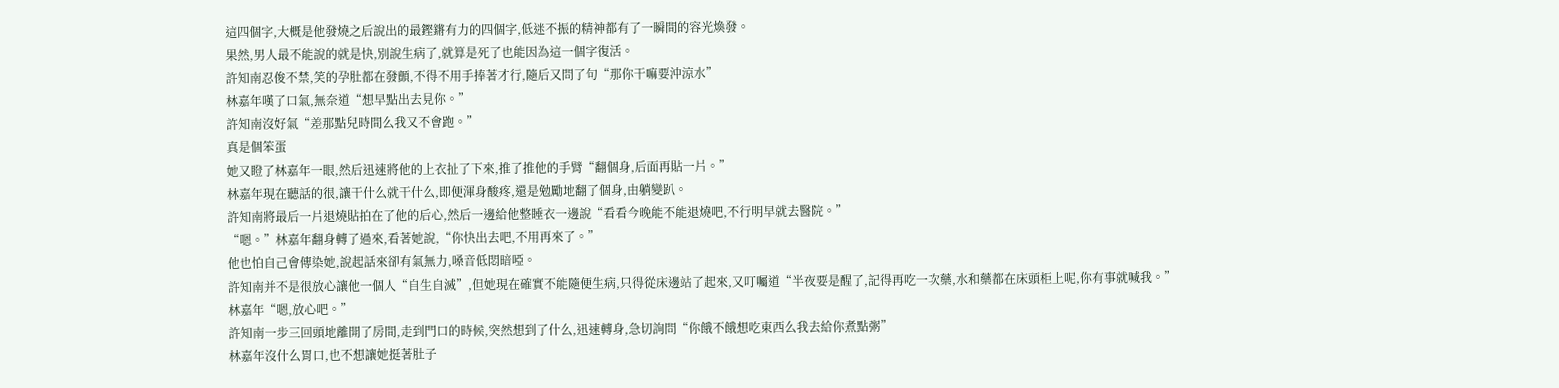這四個字,大概是他發燒之后說出的最鏗鏘有力的四個字,低迷不振的精神都有了一瞬間的容光煥發。
果然,男人最不能說的就是快,別說生病了,就算是死了也能因為這一個字復活。
許知南忍俊不禁,笑的孕肚都在發顫,不得不用手捧著才行,隨后又問了句“那你干嘛要沖涼水”
林嘉年嘆了口氣,無奈道“想早點出去見你。”
許知南沒好氣“差那點兒時間么我又不會跑。”
真是個笨蛋
她又瞪了林嘉年一眼,然后迅速將他的上衣扯了下來,推了推他的手臂“翻個身,后面再貼一片。”
林嘉年現在聽話的很,讓干什么就干什么,即便渾身酸疼,還是勉勵地翻了個身,由躺變趴。
許知南將最后一片退燒貼拍在了他的后心,然后一邊給他整睡衣一邊說“看看今晚能不能退燒吧,不行明早就去醫院。”
“嗯。”林嘉年翻身轉了過來,看著她說,“你快出去吧,不用再來了。”
他也怕自己會傳染她,說起話來卻有氣無力,嗓音低悶暗啞。
許知南并不是很放心讓他一個人“自生自滅”,但她現在確實不能隨便生病,只得從床邊站了起來,又叮囑道“半夜要是醒了,記得再吃一次藥,水和藥都在床頭柜上呢,你有事就喊我。”
林嘉年“嗯,放心吧。”
許知南一步三回頭地離開了房間,走到門口的時候,突然想到了什么,迅速轉身,急切詢問“你餓不餓想吃東西么我去給你煮點粥”
林嘉年沒什么胃口,也不想讓她挺著肚子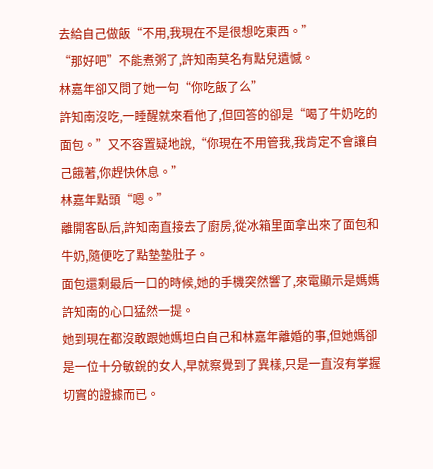去給自己做飯“不用,我現在不是很想吃東西。”
“那好吧”不能煮粥了,許知南莫名有點兒遺憾。
林嘉年卻又問了她一句“你吃飯了么”
許知南沒吃,一睡醒就來看他了,但回答的卻是“喝了牛奶吃的面包。”又不容置疑地說,“你現在不用管我,我肯定不會讓自己餓著,你趕快休息。”
林嘉年點頭“嗯。”
離開客臥后,許知南直接去了廚房,從冰箱里面拿出來了面包和牛奶,隨便吃了點墊墊肚子。
面包還剩最后一口的時候,她的手機突然響了,來電顯示是媽媽
許知南的心口猛然一提。
她到現在都沒敢跟她媽坦白自己和林嘉年離婚的事,但她媽卻是一位十分敏銳的女人,早就察覺到了異樣,只是一直沒有掌握切實的證據而已。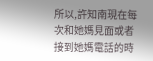所以,許知南現在每次和她媽見面或者接到她媽電話的時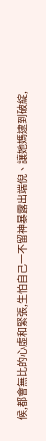候,都會無比的心虛和緊張,生怕自己一不留神暴露出端倪、讓她媽逮到破綻,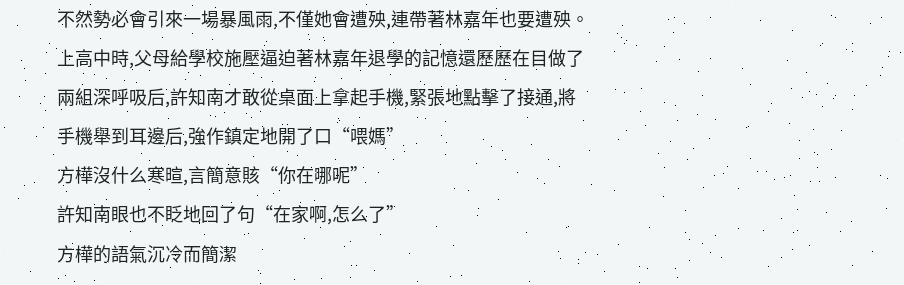不然勢必會引來一場暴風雨,不僅她會遭殃,連帶著林嘉年也要遭殃。
上高中時,父母給學校施壓逼迫著林嘉年退學的記憶還歷歷在目做了兩組深呼吸后,許知南才敢從桌面上拿起手機,緊張地點擊了接通,將手機舉到耳邊后,強作鎮定地開了口“喂媽”
方樺沒什么寒暄,言簡意賅“你在哪呢”
許知南眼也不眨地回了句“在家啊,怎么了”
方樺的語氣沉冷而簡潔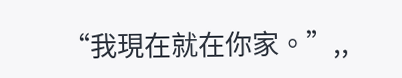“我現在就在你家。”,,